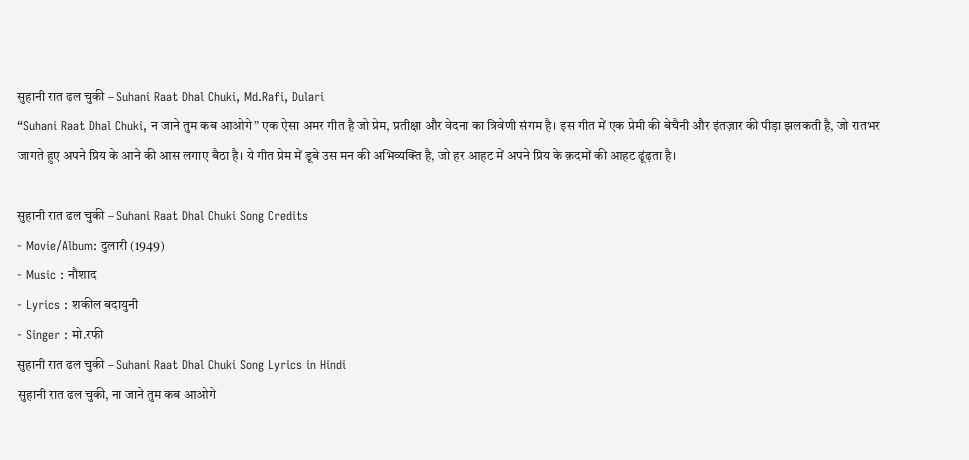सुहानी रात ढल चुकी – Suhani Raat Dhal Chuki, Md.Rafi, Dulari
“Suhani Raat Dhal Chuki, न जाने तुम कब आओगे” एक ऐसा अमर गीत है जो प्रेम, प्रतीक्षा और वेदना का त्रिवेणी संगम है। इस गीत में एक प्रेमी की बेचैनी और इंतज़ार की पीड़ा झलकती है, जो रातभर जागते हुए अपने प्रिय के आने की आस लगाए बैठा है। ये गीत प्रेम में डूबे उस मन की अभिव्यक्ति है, जो हर आहट में अपने प्रिय के क़दमों की आहट ढूंढ़ता है।

सुहानी रात ढल चुकी – Suhani Raat Dhal Chuki Song Credits
- Movie/Album: दुलारी (1949)
- Music : नौशाद
- Lyrics : शकील बदायुनी
- Singer : मो.रफी
सुहानी रात ढल चुकी – Suhani Raat Dhal Chuki Song Lyrics in Hindi
सुहानी रात ढल चुकी, ना जाने तुम कब आओगे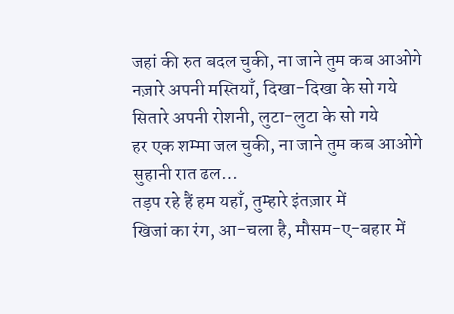जहां की रुत बदल चुकी, ना जाने तुम कब आओगे
नज़ारे अपनी मस्तियाँ, दिखा-दिखा के सो गये
सितारे अपनी रोशनी, लुटा-लुटा के सो गये
हर एक शम्मा जल चुकी, ना जाने तुम कब आओगे
सुहानी रात ढल…
तड़प रहे हैं हम यहाँ, तुम्हारे इंतज़ार में
खिजां का रंग, आ-चला है, मौसम-ए-बहार में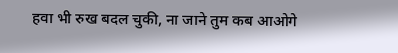हवा भी रुख बदल चुकी, ना जाने तुम कब आओगे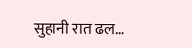सुहानी रात ढल…